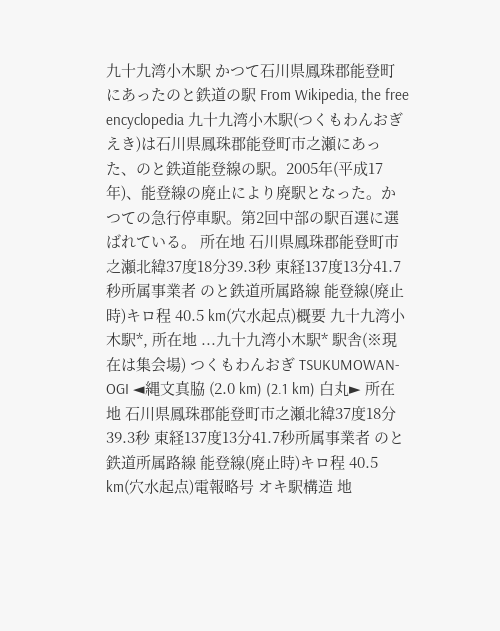九十九湾小木駅 かつて石川県鳳珠郡能登町にあったのと鉄道の駅 From Wikipedia, the free encyclopedia 九十九湾小木駅(つくもわんおぎえき)は石川県鳳珠郡能登町市之瀬にあった、のと鉄道能登線の駅。2005年(平成17年)、能登線の廃止により廃駅となった。かつての急行停車駅。第2回中部の駅百選に選ばれている。 所在地 石川県鳳珠郡能登町市之瀬北緯37度18分39.3秒 東経137度13分41.7秒所属事業者 のと鉄道所属路線 能登線(廃止時)キロ程 40.5 km(穴水起点)概要 九十九湾小木駅*, 所在地 ...九十九湾小木駅* 駅舎(※現在は集会場) つくもわんおぎ TSUKUMOWAN-OGI ◄縄文真脇 (2.0 km) (2.1 km) 白丸► 所在地 石川県鳳珠郡能登町市之瀬北緯37度18分39.3秒 東経137度13分41.7秒所属事業者 のと鉄道所属路線 能登線(廃止時)キロ程 40.5 km(穴水起点)電報略号 オキ駅構造 地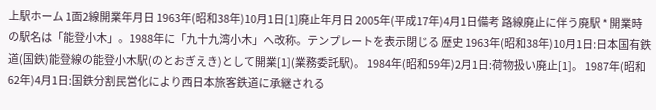上駅ホーム 1面2線開業年月日 1963年(昭和38年)10月1日[1]廃止年月日 2005年(平成17年)4月1日備考 路線廃止に伴う廃駅 * 開業時の駅名は「能登小木」。1988年に「九十九湾小木」へ改称。テンプレートを表示閉じる 歴史 1963年(昭和38年)10月1日:日本国有鉄道(国鉄)能登線の能登小木駅(のとおぎえき)として開業[1](業務委託駅)。 1984年(昭和59年)2月1日:荷物扱い廃止[1]。 1987年(昭和62年)4月1日:国鉄分割民営化により西日本旅客鉄道に承継される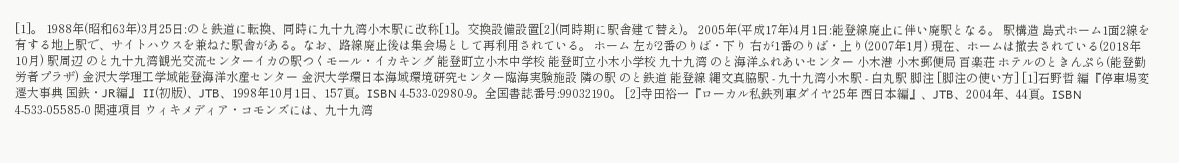[1]。 1988年(昭和63年)3月25日:のと鉄道に転換、同時に九十九湾小木駅に改称[1]。交換設備設置[2](同時期に駅舎建て替え)。 2005年(平成17年)4月1日:能登線廃止に伴い廃駅となる。 駅構造 島式ホーム1面2線を有する地上駅で、サイトハウスを兼ねた駅舎がある。なお、路線廃止後は集会場として再利用されている。 ホーム 左が2番のりば・下り 右が1番のりば・上り(2007年1月) 現在、ホームは撤去されている(2018年10月) 駅周辺 のと九十九湾観光交流センターイカの駅つくモール・イカキング 能登町立小木中学校 能登町立小木小学校 九十九湾 のと海洋ふれあいセンター 小木港 小木郵便局 百楽荘 ホテルのときんぷら(能登勤労者プラザ) 金沢大学理工学域能登海洋水産センター 金沢大学環日本海域環境研究センター臨海実験施設 隣の駅 のと鉄道 能登線 縄文真脇駅 - 九十九湾小木駅 - 白丸駅 脚注 [脚注の使い方] [1]石野哲 編『停車場変遷大事典 国鉄・JR編』 II(初版)、JTB、1998年10月1日、157頁。ISBN 4-533-02980-9。全国書誌番号:99032190。 [2]寺田裕一『ローカル私鉄列車ダイヤ25年 西日本編』、JTB、2004年、44頁。ISBN 4-533-05585-0 関連項目 ウィキメディア・コモンズには、九十九湾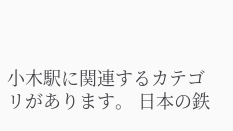小木駅に関連するカテゴリがあります。 日本の鉄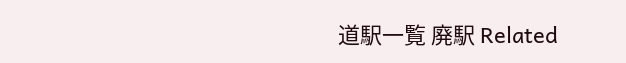道駅一覧 廃駅 Related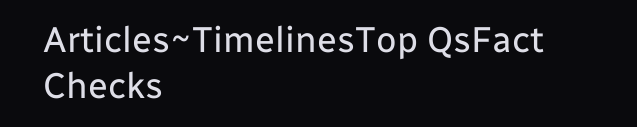Articles~TimelinesTop QsFact Checks